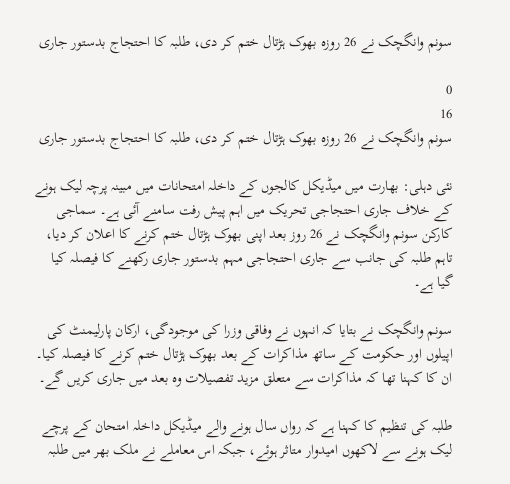سونم وانگچک نے 26 روزہ بھوک ہڑتال ختم کر دی، طلبہ کا احتجاج بدستور جاری

0
16
سونم وانگچک نے 26 روزہ بھوک ہڑتال ختم کر دی، طلبہ کا احتجاج بدستور جاری

نئی دہلی: بھارت میں میڈیکل کالجوں کے داخلہ امتحانات میں مبینہ پرچہ لیک ہونے کے خلاف جاری احتجاجی تحریک میں اہم پیش رفت سامنے آئی ہے۔ سماجی کارکن سونم وانگچک نے 26 روز بعد اپنی بھوک ہڑتال ختم کرنے کا اعلان کر دیا، تاہم طلبہ کی جانب سے جاری احتجاجی مہم بدستور جاری رکھنے کا فیصلہ کیا گیا ہے۔

سونم وانگچک نے بتایا کہ انہوں نے وفاقی وزرا کی موجودگی، ارکان پارلیمنٹ کی اپیلوں اور حکومت کے ساتھ مذاکرات کے بعد بھوک ہڑتال ختم کرنے کا فیصلہ کیا۔ ان کا کہنا تھا کہ مذاکرات سے متعلق مزید تفصیلات وہ بعد میں جاری کریں گے۔

طلبہ کی تنظیم کا کہنا ہے کہ رواں سال ہونے والے میڈیکل داخلہ امتحان کے پرچے لیک ہونے سے لاکھوں امیدوار متاثر ہوئے، جبکہ اس معاملے نے ملک بھر میں طلبہ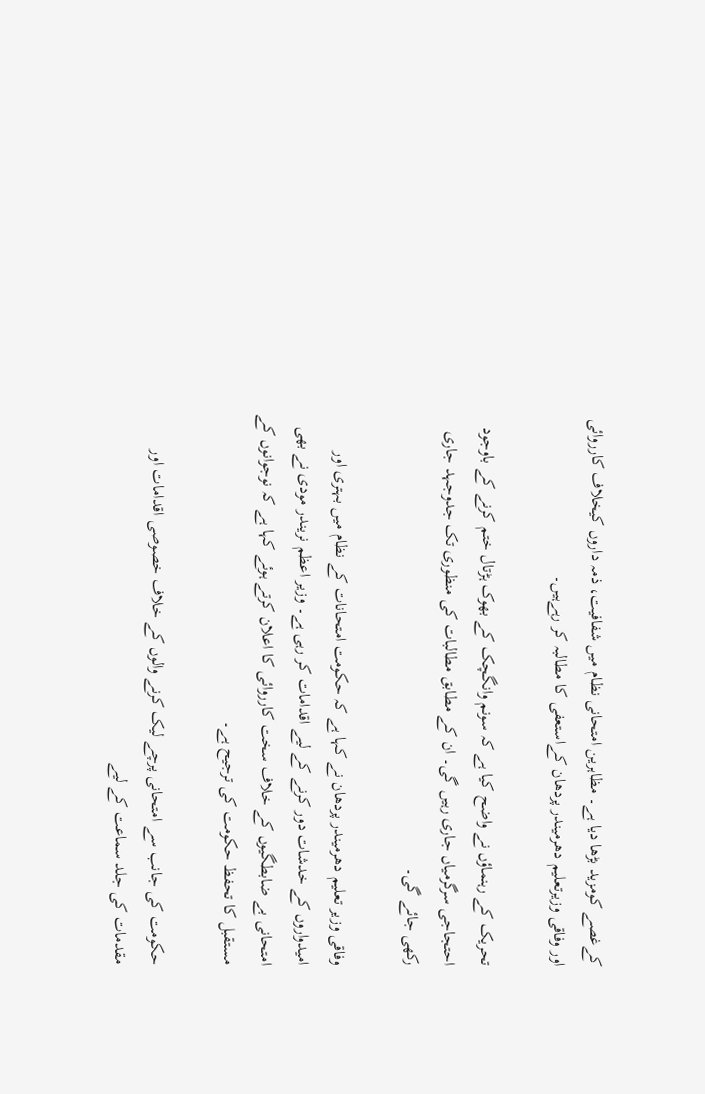کےغصے کومزید بڑھا دیا ہے۔ مظاہرین امتحانی نظام میں شفافیت، ذمہ داروں کیخلاف کارروائی اور وفاقی وزیرتعلیم دھرمیندر پردھان کےاستعفی کا مطالبہ کر رہےہیں۔

تحریک کے رہنماؤں نے واضح کیا ہے کہ سونم وانگچک کے بھوک ہڑتال ختم کرنے کے باوجود احتجاجی سرگرمیاں جاری رہیں گی۔ ان کے مطابق مطالبات کی منظوری تک جدوجہد جاری رکھی جائے گی۔

وفاقی وزیر تعلیم دھرمیندر پردھان نے کہا ہے کہ حکومت امتحانات کے نظام میں بہتری اور امیدواروں کے خدشات دور کرنے کے لیے اقدامات کر رہی ہے۔ وزیر اعظم نریندر مودی نے بھی امتحانی بے ضابطگیوں کے خلاف سخت کارروائی کا اعلان کرتے ہوئے کہا ہے کہ نوجوانوں کے مستقبل کا تحفظ حکومت کی ترجیح ہے۔

حکومت کی جانب سے امتحانی پرچے لیک کرنے والوں کے خلاف خصوصی اقدامات اور مقدمات کی جلد سماعت کے لیے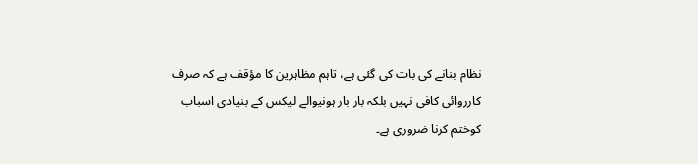نظام بنانے کی بات کی گئی ہے، تاہم مظاہرین کا مؤقف ہے کہ صرف کارروائی کافی نہیں بلکہ بار بار ہونیوالے لیکس کے بنیادی اسباب کوختم کرنا ضروری ہے۔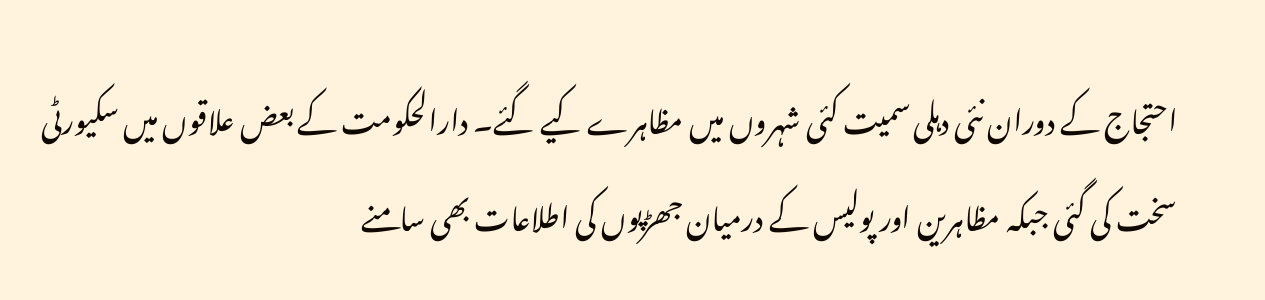احتجاج کے دوران نئی دہلی سمیت کئی شہروں میں مظاہرے کیے گئے۔ دارالحکومت کے بعض علاقوں میں سکیورٹی سخت کی گئی جبکہ مظاہرین اور پولیس کے درمیان جھڑپوں کی اطلاعات بھی سامنے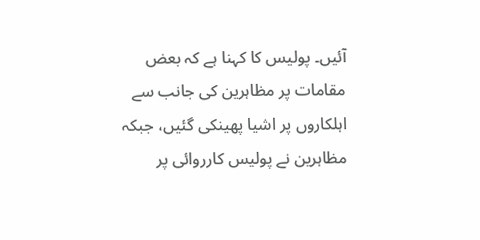آئیں۔ پولیس کا کہنا ہے کہ بعض مقامات پر مظاہرین کی جانب سے اہلکاروں پر اشیا پھینکی گئیں، جبکہ مظاہرین نے پولیس کارروائی پر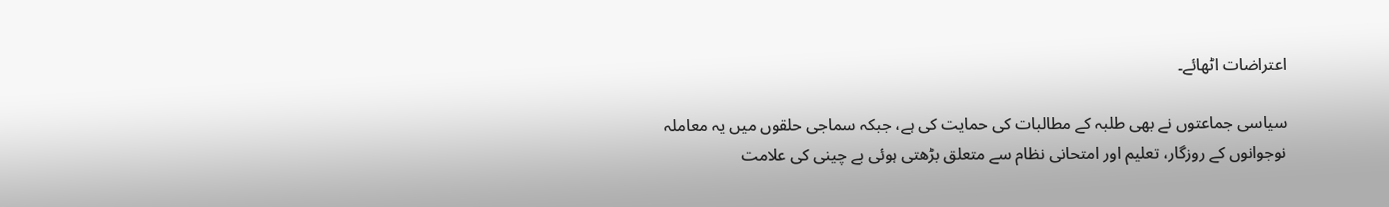اعتراضات اٹھائے۔

سیاسی جماعتوں نے بھی طلبہ کے مطالبات کی حمایت کی ہے، جبکہ سماجی حلقوں میں یہ معاملہ نوجوانوں کے روزگار، تعلیم اور امتحانی نظام سے متعلق بڑھتی ہوئی بے چینی کی علامت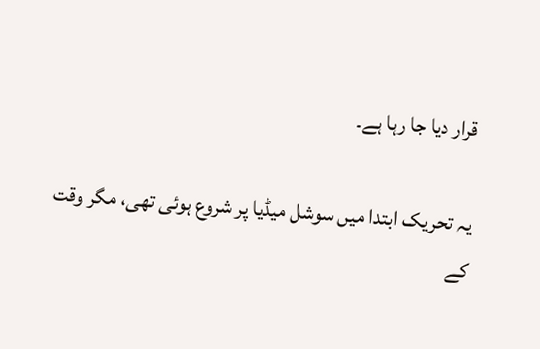قرار دیا جا رہا ہے۔

یہ تحریک ابتدا میں سوشل میڈیا پر شروع ہوئی تھی، مگر وقت کے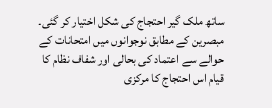ساتھ ملک گیر احتجاج کی شکل اختیار کر گئی۔ مبصرین کے مطابق نوجوانوں میں امتحانات کے حوالے سے اعتماد کی بحالی اور شفاف نظام کا قیام اس احتجاج کا مرکزی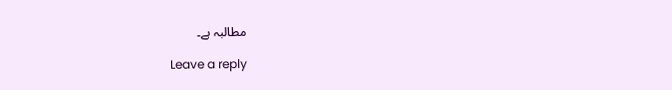مطالبہ ہے۔

Leave a reply